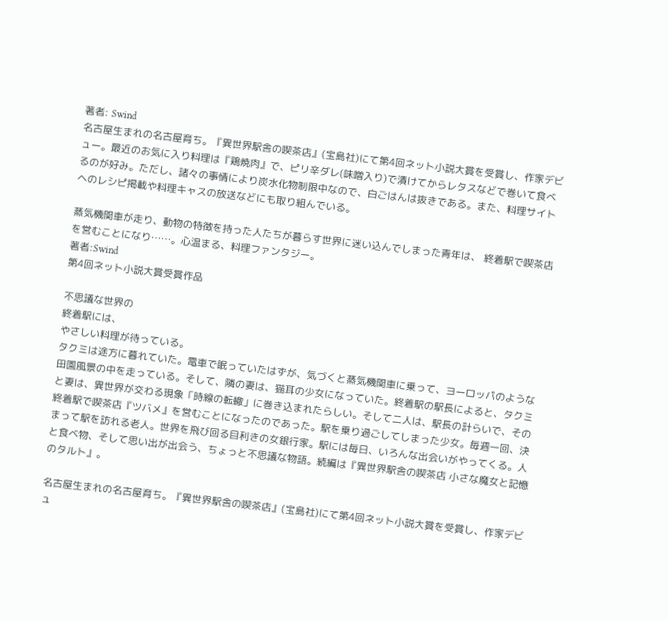著者: Swind
名古屋生まれの名古屋育ち。『異世界駅舎の喫茶店』(宝島社)にて第4回ネット小説大賞を受賞し、作家デビュー。最近のお気に入り料理は『鶏焼肉』で、ピリ辛ダレ(味噌入り)で漬けてからレタスなどで巻いて食べるのが好み。ただし、諸々の事情により炭水化物制限中なので、白ごはんは抜きである。また、料理サイトへのレシピ掲載や料理キャスの放送などにも取り組んでいる。

蒸気機関車が走り、動物の特徴を持った人たちが暮らす世界に迷い込んでしまった青年は、 終着駅で喫茶店を営むことになり……。心温まる、料理ファンタジー。
著者:Swind
第4回ネット小説大賞受賞作品

不思議な世界の
終着駅には、
やさしい料理が待っている。
タクミは途方に暮れていた。電車で眠っていたはずが、気づくと蒸気機関車に乗って、ヨーロッパのような田園風景の中を走っている。そして、隣の妻は、猫耳の少女になっていた。終着駅の駅長によると、タクミと妻は、異世界が交わる現象「時線の転轍」に巻き込まれたらしい。そして二人は、駅長の計らいで、その終着駅で喫茶店『ツバメ』を営むことになったのであった。駅を乗り過ごしてしまった少女。毎週一回、決まって駅を訪れる老人。世界を飛び回る目利きの女銀行家。駅には毎日、いろんな出会いがやってくる。人と食べ物、そして思い出が出会う、ちょっと不思議な物語。続編は『異世界駅舎の喫茶店 小さな魔女と記憶のタルト』。

名古屋生まれの名古屋育ち。『異世界駅舎の喫茶店』(宝島社)にて第4回ネット小説大賞を受賞し、作家デビュ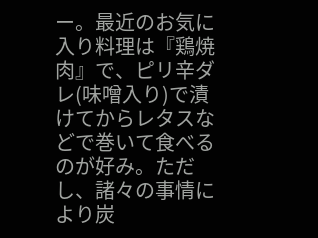ー。最近のお気に入り料理は『鶏焼肉』で、ピリ辛ダレ(味噌入り)で漬けてからレタスなどで巻いて食べるのが好み。ただし、諸々の事情により炭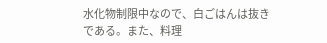水化物制限中なので、白ごはんは抜きである。また、料理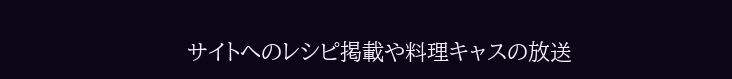サイトへのレシピ掲載や料理キャスの放送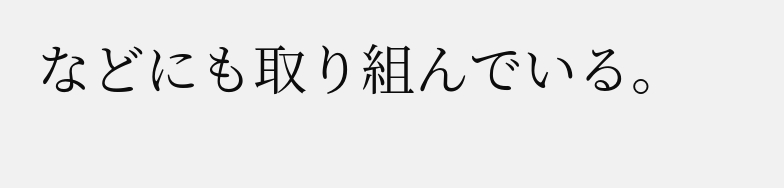などにも取り組んでいる。